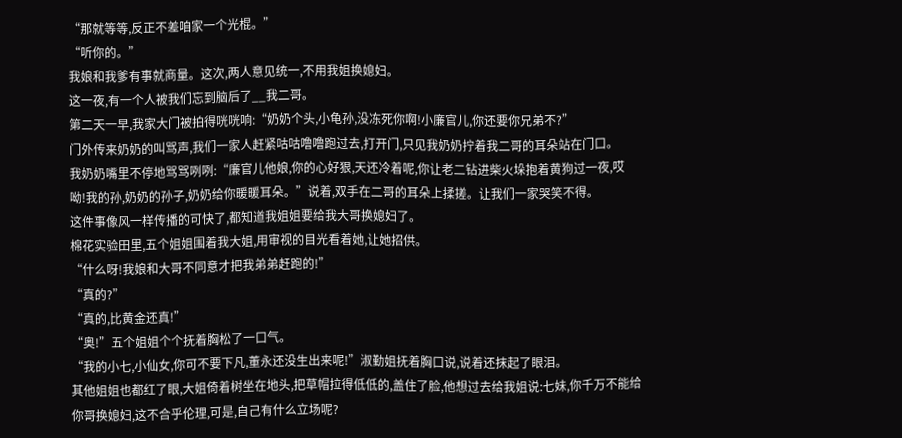“那就等等,反正不差咱家一个光棍。”
“听你的。”
我娘和我爹有事就商量。这次,两人意见统一,不用我姐换媳妇。
这一夜,有一个人被我们忘到脑后了__我二哥。
第二天一早,我家大门被拍得咣咣响:“奶奶个头,小龟孙,没冻死你啊!小廉官儿,你还要你兄弟不?”
门外传来奶奶的叫骂声,我们一家人赶紧咕咕噜噜跑过去,打开门,只见我奶奶拧着我二哥的耳朵站在门口。
我奶奶嘴里不停地骂骂咧咧:“廉官儿他娘,你的心好狠,天还冷着呢,你让老二钻进柴火垛抱着黄狗过一夜,哎呦!我的孙,奶奶的孙子,奶奶给你暖暖耳朵。”说着,双手在二哥的耳朵上揉搓。让我们一家哭笑不得。
这件事像风一样传播的可快了,都知道我姐姐要给我大哥换媳妇了。
棉花实验田里,五个姐姐围着我大姐,用审视的目光看着她,让她招供。
“什么呀!我娘和大哥不同意才把我弟弟赶跑的!”
“真的?”
“真的,比黄金还真!”
“奥!”五个姐姐个个抚着胸松了一口气。
“我的小七,小仙女,你可不要下凡,董永还没生出来呢!”淑勤姐抚着胸口说,说着还抹起了眼泪。
其他姐姐也都红了眼,大姐倚着树坐在地头,把草帽拉得低低的,盖住了脸,他想过去给我姐说:七妹,你千万不能给你哥换媳妇,这不合乎伦理,可是,自己有什么立场呢?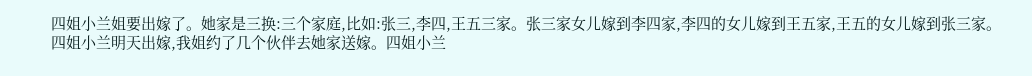四姐小兰姐要出嫁了。她家是三换:三个家庭,比如:张三,李四,王五三家。张三家女儿嫁到李四家,李四的女儿嫁到王五家,王五的女儿嫁到张三家。
四姐小兰明天出嫁,我姐约了几个伙伴去她家送嫁。四姐小兰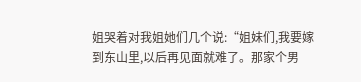姐哭着对我姐她们几个说:“姐妹们,我要嫁到东山里,以后再见面就难了。那家个男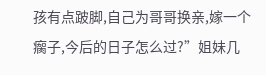孩有点跛脚,自己为哥哥换亲,嫁一个瘸子,今后的日子怎么过?”姐妹几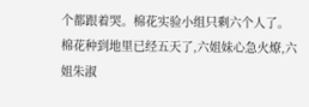个都跟着哭。棉花实验小组只剩六个人了。棉花种到地里已经五天了,六姐妹心急火燎,六姐朱淑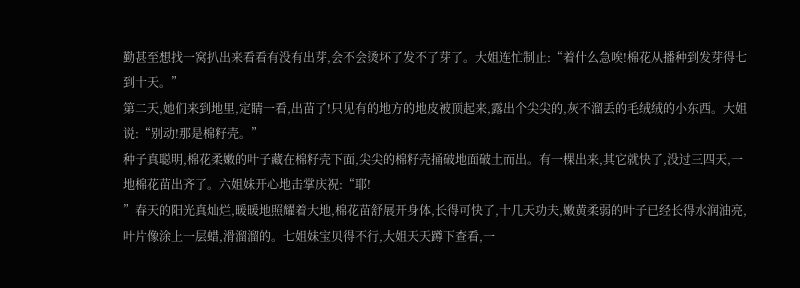勤甚至想找一窝扒出来看看有没有出芽,会不会烫坏了发不了芽了。大姐连忙制止:“着什么急唉!棉花从播种到发芽得七到十天。”
第二天,她们来到地里,定睛一看,出苗了!只见有的地方的地皮被顶起来,露出个尖尖的,灰不溜丢的毛绒绒的小东西。大姐说:“别动!那是棉籽壳。”
种子真聪明,棉花柔嫩的叶子藏在棉籽壳下面,尖尖的棉籽壳捅破地面破土而出。有一棵出来,其它就快了,没过三四天,一地棉花苗出齐了。六姐妹开心地击掌庆祝:“耶!
”春天的阳光真灿烂,暖暖地照耀着大地,棉花苗舒展开身体,长得可快了,十几天功夫,嫩黄柔弱的叶子已经长得水润油亮,叶片像涂上一层蜡,滑溜溜的。七姐妹宝贝得不行,大姐天天蹲下查看,一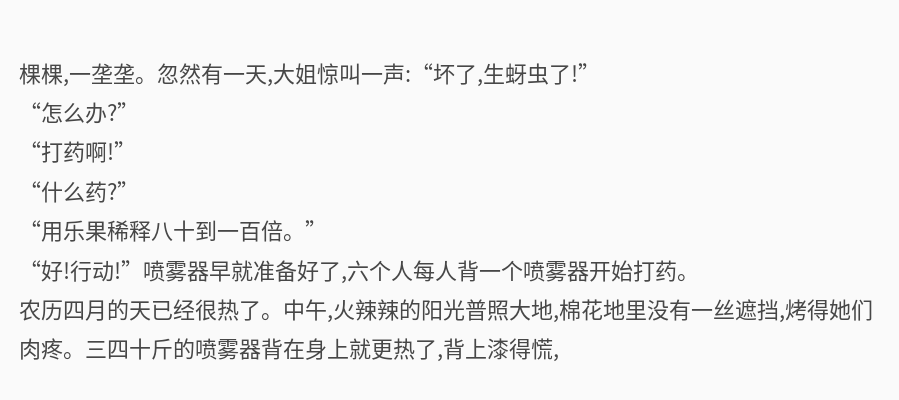棵棵,一垄垄。忽然有一天,大姐惊叫一声:“坏了,生蚜虫了!”
“怎么办?”
“打药啊!”
“什么药?”
“用乐果稀释八十到一百倍。”
“好!行动!”喷雾器早就准备好了,六个人每人背一个喷雾器开始打药。
农历四月的天已经很热了。中午,火辣辣的阳光普照大地,棉花地里没有一丝遮挡,烤得她们肉疼。三四十斤的喷雾器背在身上就更热了,背上漆得慌,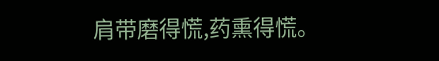肩带磨得慌,药熏得慌。